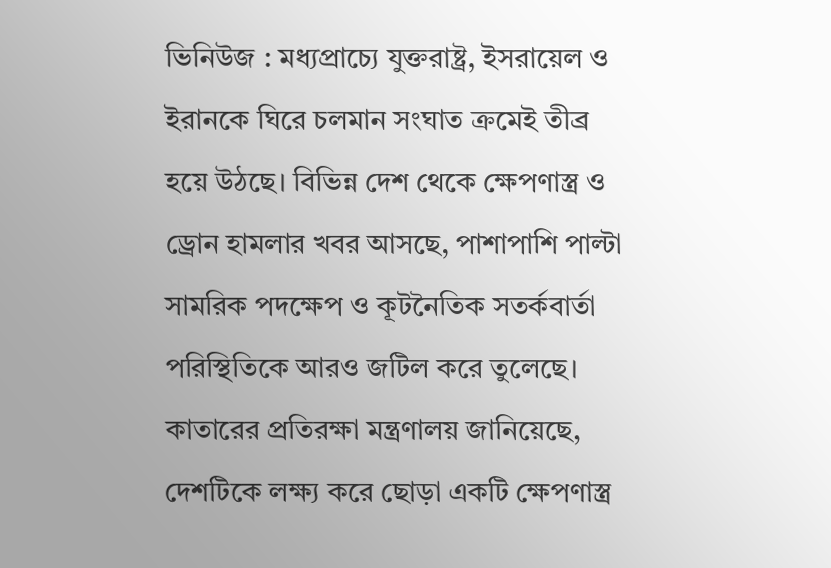ভিনিউজ : মধ্যপ্রাচ্যে যুক্তরাষ্ট্র, ইসরায়েল ও ইরানকে ঘিরে চলমান সংঘাত ক্রমেই তীব্র হয়ে উঠছে। বিভিন্ন দেশ থেকে ক্ষেপণাস্ত্র ও ড্রোন হামলার খবর আসছে, পাশাপাশি পাল্টা সামরিক পদক্ষেপ ও কূটনৈতিক সতর্কবার্তা পরিস্থিতিকে আরও জটিল করে তুলেছে।
কাতারের প্রতিরক্ষা মন্ত্রণালয় জানিয়েছে, দেশটিকে লক্ষ্য করে ছোড়া একটি ক্ষেপণাস্ত্র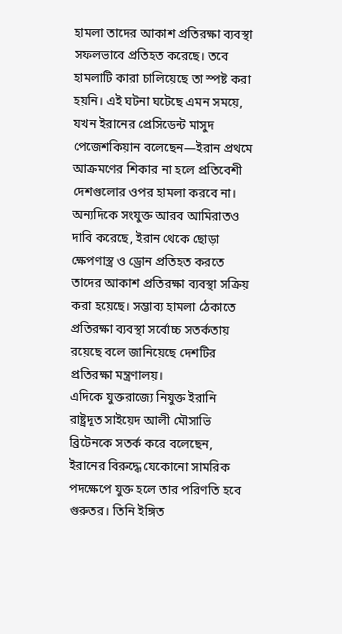হামলা তাদের আকাশ প্রতিরক্ষা ব্যবস্থা সফলভাবে প্রতিহত করেছে। তবে হামলাটি কারা চালিয়েছে তা স্পষ্ট করা হয়নি। এই ঘটনা ঘটেছে এমন সময়ে, যখন ইরানের প্রেসিডেন্ট মাসুদ পেজেশকিয়ান বলেছেন—ইরান প্রথমে আক্রমণের শিকার না হলে প্রতিবেশী দেশগুলোর ওপর হামলা করবে না।
অন্যদিকে সংযুক্ত আরব আমিরাতও দাবি করেছে, ইরান থেকে ছোড়া ক্ষেপণাস্ত্র ও ড্রোন প্রতিহত করতে তাদের আকাশ প্রতিরক্ষা ব্যবস্থা সক্রিয় করা হয়েছে। সম্ভাব্য হামলা ঠেকাতে প্রতিরক্ষা ব্যবস্থা সর্বোচ্চ সতর্কতায় রয়েছে বলে জানিয়েছে দেশটির প্রতিরক্ষা মন্ত্রণালয়।
এদিকে যুক্তরাজ্যে নিযুক্ত ইরানি রাষ্ট্রদূত সাইয়েদ আলী মৌসাভি ব্রিটেনকে সতর্ক করে বলেছেন, ইরানের বিরুদ্ধে যেকোনো সামরিক পদক্ষেপে যুক্ত হলে তার পরিণতি হবে গুরুতর। তিনি ইঙ্গিত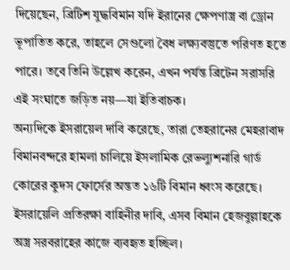দিয়েছেন, ব্রিটিশ যুদ্ধবিমান যদি ইরানের ক্ষেপণাস্ত্র বা ড্রোন ভূপাতিত করে, তাহলে সেগুলো বৈধ লক্ষ্যবস্তুতে পরিণত হতে পারে। তবে তিনি উল্লেখ করেন, এখন পর্যন্ত ব্রিটেন সরাসরি এই সংঘাতে জড়িত নয়—যা ইতিবাচক।
অন্যদিকে ইসরায়েল দাবি করেছে, তারা তেহরানের মেহরাবাদ বিমানবন্দরে হামলা চালিয়ে ইসলামিক রেভল্যুশনারি গার্ড কোরের কুদস ফোর্সের অন্তত ১৬টি বিমান ধ্বংস করেছে। ইসরায়েলি প্রতিরক্ষা বাহিনীর দাবি, এসব বিমান হেজবুল্লাহকে অস্ত্র সরবরাহের কাজে ব্যবহৃত হচ্ছিল।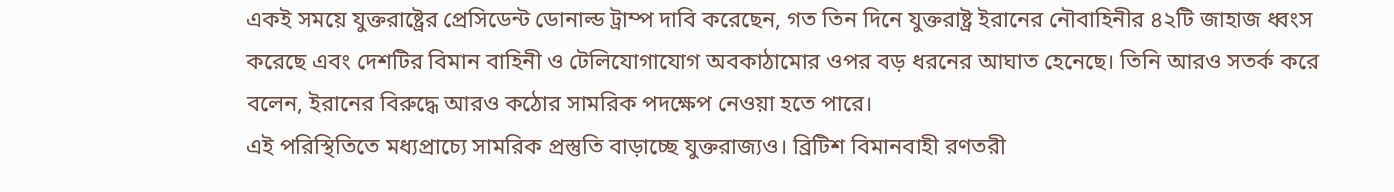একই সময়ে যুক্তরাষ্ট্রের প্রেসিডেন্ট ডোনাল্ড ট্রাম্প দাবি করেছেন, গত তিন দিনে যুক্তরাষ্ট্র ইরানের নৌবাহিনীর ৪২টি জাহাজ ধ্বংস করেছে এবং দেশটির বিমান বাহিনী ও টেলিযোগাযোগ অবকাঠামোর ওপর বড় ধরনের আঘাত হেনেছে। তিনি আরও সতর্ক করে বলেন, ইরানের বিরুদ্ধে আরও কঠোর সামরিক পদক্ষেপ নেওয়া হতে পারে।
এই পরিস্থিতিতে মধ্যপ্রাচ্যে সামরিক প্রস্তুতি বাড়াচ্ছে যুক্তরাজ্যও। ব্রিটিশ বিমানবাহী রণতরী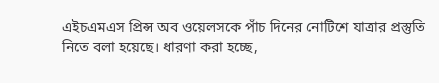এইচএমএস প্রিন্স অব ওয়েলসকে পাঁচ দিনের নোটিশে যাত্রার প্রস্তুতি নিতে বলা হয়েছে। ধারণা করা হচ্ছে,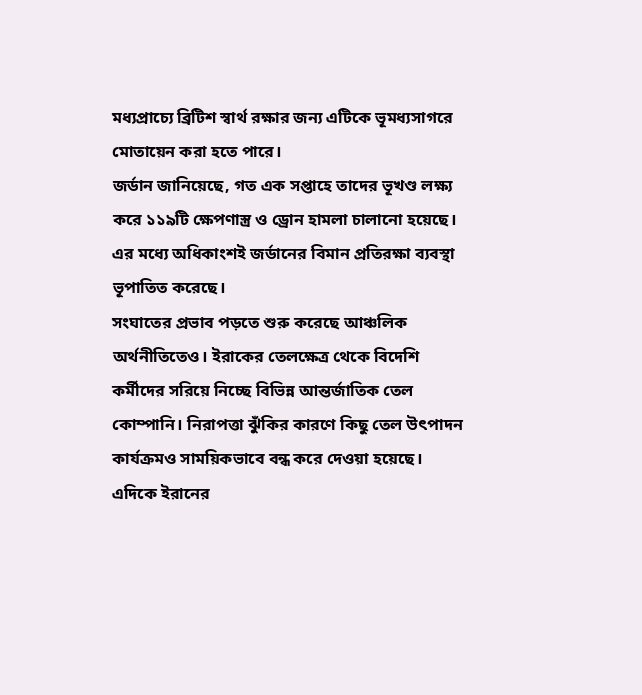মধ্যপ্রাচ্যে ব্রিটিশ স্বার্থ রক্ষার জন্য এটিকে ভূমধ্যসাগরে মোতায়েন করা হতে পারে।
জর্ডান জানিয়েছে, গত এক সপ্তাহে তাদের ভূখণ্ড লক্ষ্য করে ১১৯টি ক্ষেপণাস্ত্র ও ড্রোন হামলা চালানো হয়েছে। এর মধ্যে অধিকাংশই জর্ডানের বিমান প্রতিরক্ষা ব্যবস্থা ভূপাতিত করেছে।
সংঘাতের প্রভাব পড়তে শুরু করেছে আঞ্চলিক অর্থনীতিতেও। ইরাকের তেলক্ষেত্র থেকে বিদেশি কর্মীদের সরিয়ে নিচ্ছে বিভিন্ন আন্তর্জাতিক তেল কোম্পানি। নিরাপত্তা ঝুঁকির কারণে কিছু তেল উৎপাদন কার্যক্রমও সাময়িকভাবে বন্ধ করে দেওয়া হয়েছে।
এদিকে ইরানের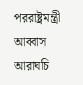পররাষ্ট্রমন্ত্রী আব্বাস আরাঘচি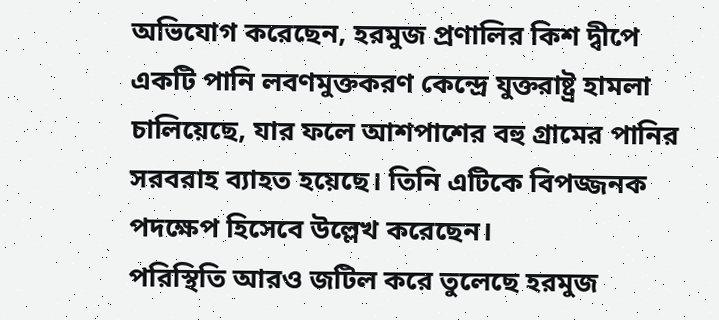অভিযোগ করেছেন, হরমুজ প্রণালির কিশ দ্বীপে একটি পানি লবণমুক্তকরণ কেন্দ্রে যুক্তরাষ্ট্র হামলা চালিয়েছে, যার ফলে আশপাশের বহু গ্রামের পানির সরবরাহ ব্যাহত হয়েছে। তিনি এটিকে বিপজ্জনক পদক্ষেপ হিসেবে উল্লেখ করেছেন।
পরিস্থিতি আরও জটিল করে তুলেছে হরমুজ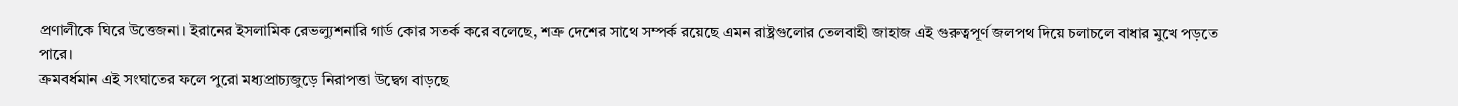প্রণালীকে ঘিরে উত্তেজনা। ইরানের ইসলামিক রেভল্যুশনারি গার্ড কোর সতর্ক করে বলেছে, শত্রু দেশের সাথে সম্পর্ক রয়েছে এমন রাষ্ট্রগুলোর তেলবাহী জাহাজ এই গুরুত্বপূর্ণ জলপথ দিয়ে চলাচলে বাধার মুখে পড়তে পারে।
ক্রমবর্ধমান এই সংঘাতের ফলে পুরো মধ্যপ্রাচ্যজুড়ে নিরাপত্তা উদ্বেগ বাড়ছে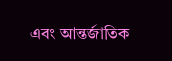এবং আন্তর্জাতিক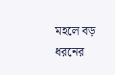মহলে বড় ধরনের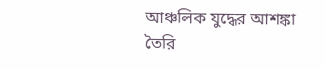আঞ্চলিক যুদ্ধের আশঙ্কা তৈরি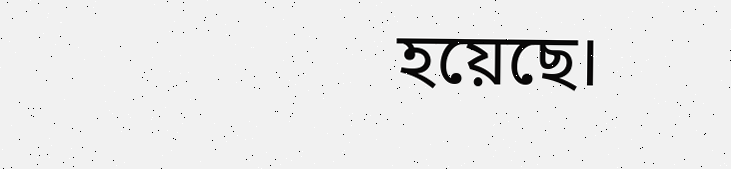হয়েছে।